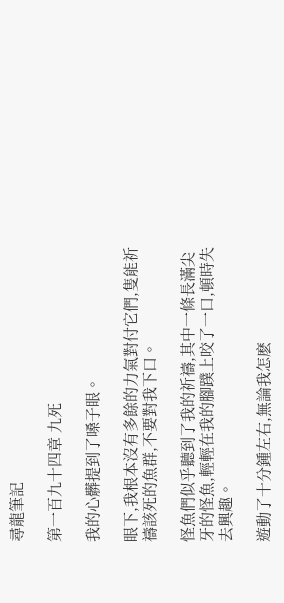尋龍筆記

第一百九十四章 九死

我的心髒提到了嗓子眼。

眼下,我根本沒有多餘的力氣對付它們,隻能祈禱該死的魚群,不要對我下口。

怪魚們似乎聽到了我的祈禱,其中一條長滿尖牙的怪魚,輕輕在我的腳蹼上咬了一口,頓時失去興趣。

遊動了十分鍾左右,無論我怎麽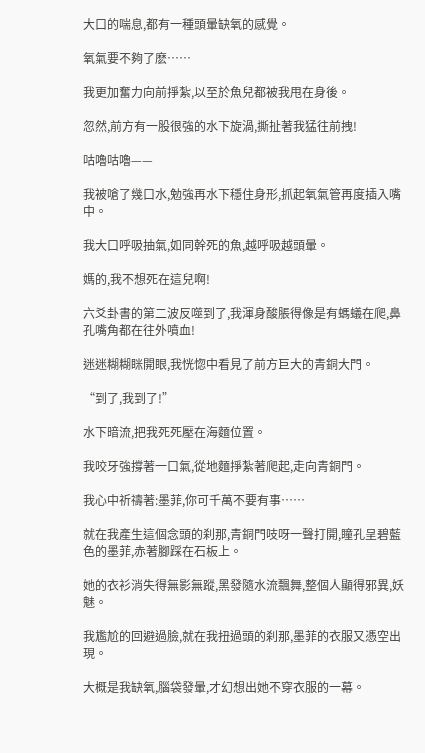大口的喘息,都有一種頭暈缺氧的感覺。

氧氣要不夠了麽……

我更加奮力向前掙紮,以至於魚兒都被我甩在身後。

忽然,前方有一股很強的水下旋渦,撕扯著我猛往前拽!

咕嚕咕嚕——

我被嗆了幾口水,勉強再水下穩住身形,抓起氧氣管再度插入嘴中。

我大口呼吸抽氣,如同幹死的魚,越呼吸越頭暈。

媽的,我不想死在這兒啊!

六爻卦書的第二波反噬到了,我渾身酸脹得像是有螞蟻在爬,鼻孔嘴角都在往外噴血!

迷迷糊糊眯開眼,我恍惚中看見了前方巨大的青銅大門。

“到了,我到了!”

水下暗流,把我死死壓在海麵位置。

我咬牙強撐著一口氣,從地麵掙紮著爬起,走向青銅門。

我心中祈禱著:墨菲,你可千萬不要有事……

就在我產生這個念頭的刹那,青銅門吱呀一聲打開,瞳孔呈碧藍色的墨菲,赤著腳踩在石板上。

她的衣衫消失得無影無蹤,黑發隨水流飄舞,整個人顯得邪異,妖魅。

我尷尬的回避過臉,就在我扭過頭的刹那,墨菲的衣服又憑空出現。

大概是我缺氧,腦袋發暈,才幻想出她不穿衣服的一幕。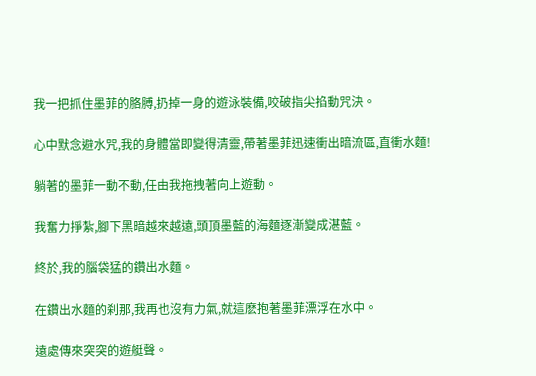我一把抓住墨菲的胳膊,扔掉一身的遊泳裝備,咬破指尖掐動咒決。

心中默念避水咒,我的身體當即變得清靈,帶著墨菲迅速衝出暗流區,直衝水麵!

躺著的墨菲一動不動,任由我拖拽著向上遊動。

我奮力掙紮,腳下黑暗越來越遠,頭頂墨藍的海麵逐漸變成湛藍。

終於,我的腦袋猛的鑽出水麵。

在鑽出水麵的刹那,我再也沒有力氣,就這麽抱著墨菲漂浮在水中。

遠處傳來突突的遊艇聲。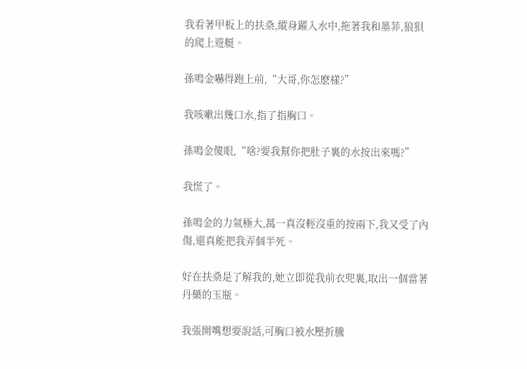我看著甲板上的扶桑,縱身躍入水中,拖著我和墨菲,狼狽的爬上遊艇。

孫鳴金嚇得跑上前,“大哥,你怎麽樣?”

我咳嗽出幾口水,指了指胸口。

孫鳴金傻眼,“啥?要我幫你把肚子裏的水按出來嗎?”

我慌了。

孫鳴金的力氣極大,萬一真沒輕沒重的按兩下,我又受了內傷,還真能把我弄個半死。

好在扶桑是了解我的,她立即從我前衣兜裏,取出一個當著丹藥的玉瓶。

我張開嘴想要說話,可胸口被水壓折騰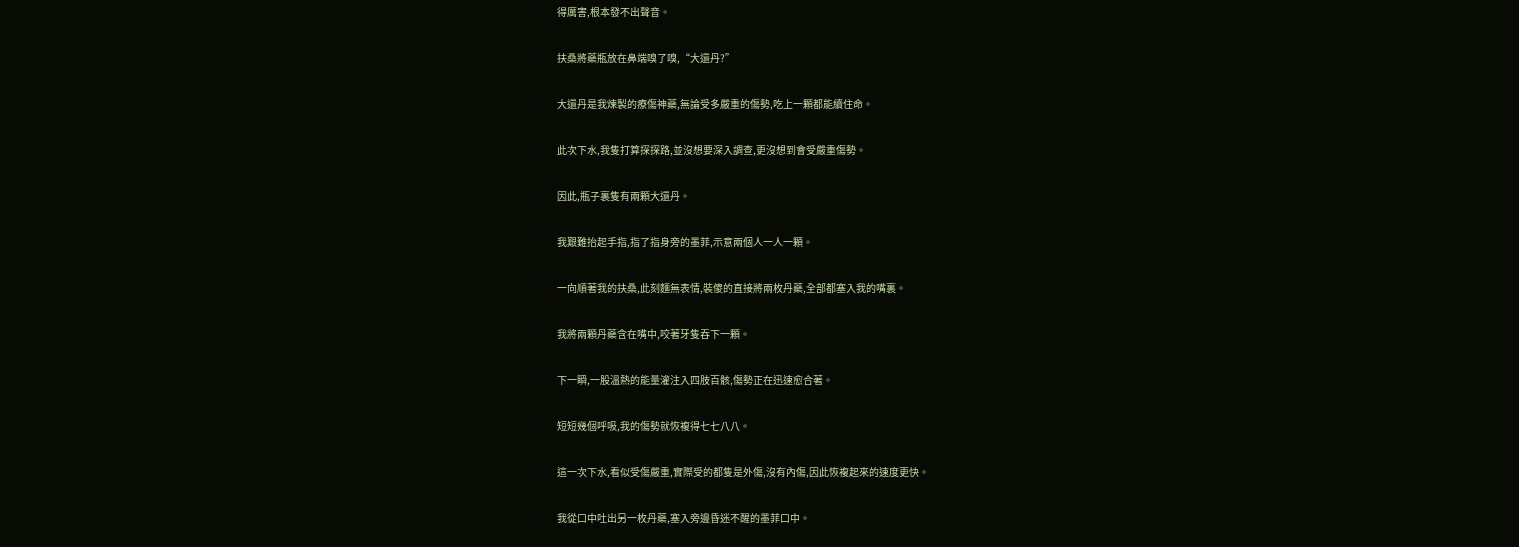得厲害,根本發不出聲音。

扶桑將藥瓶放在鼻端嗅了嗅,“大還丹?”

大還丹是我煉製的療傷神藥,無論受多嚴重的傷勢,吃上一顆都能續住命。

此次下水,我隻打算探探路,並沒想要深入調查,更沒想到會受嚴重傷勢。

因此,瓶子裏隻有兩顆大還丹。

我艱難抬起手指,指了指身旁的墨菲,示意兩個人一人一顆。

一向順著我的扶桑,此刻麵無表情,裝傻的直接將兩枚丹藥,全部都塞入我的嘴裏。

我將兩顆丹藥含在嘴中,咬著牙隻吞下一顆。

下一瞬,一股溫熱的能量灌注入四肢百骸,傷勢正在迅速愈合著。

短短幾個呼吸,我的傷勢就恢複得七七八八。

這一次下水,看似受傷嚴重,實際受的都隻是外傷,沒有內傷,因此恢複起來的速度更快。

我從口中吐出另一枚丹藥,塞入旁邊昏迷不醒的墨菲口中。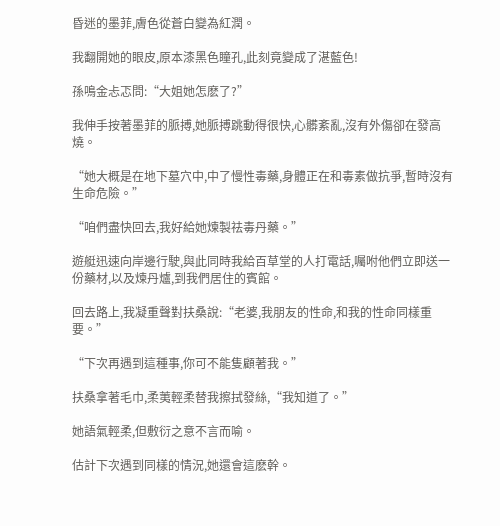昏迷的墨菲,膚色從蒼白變為紅潤。

我翻開她的眼皮,原本漆黑色瞳孔,此刻竟變成了湛藍色!

孫鳴金忐忑問:“大姐她怎麽了?”

我伸手按著墨菲的脈搏,她脈搏跳動得很快,心髒紊亂,沒有外傷卻在發高燒。

“她大概是在地下墓穴中,中了慢性毒藥,身體正在和毒素做抗爭,暫時沒有生命危險。”

“咱們盡快回去,我好給她煉製祛毒丹藥。”

遊艇迅速向岸邊行駛,與此同時我給百草堂的人打電話,囑咐他們立即送一份藥材,以及煉丹爐,到我們居住的賓館。

回去路上,我凝重聲對扶桑說:“老婆,我朋友的性命,和我的性命同樣重要。”

“下次再遇到這種事,你可不能隻顧著我。”

扶桑拿著毛巾,柔荑輕柔替我擦拭發絲,“我知道了。”

她語氣輕柔,但敷衍之意不言而喻。

估計下次遇到同樣的情況,她還會這麽幹。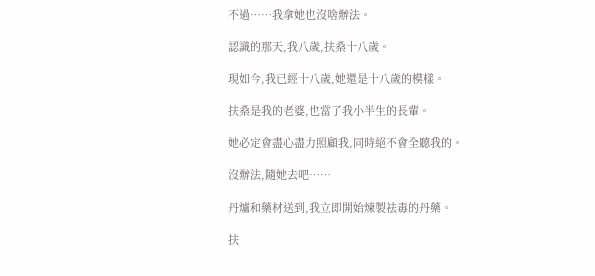不過……我拿她也沒啥辦法。

認識的那天,我八歲,扶桑十八歲。

現如今,我已經十八歲,她還是十八歲的模樣。

扶桑是我的老婆,也當了我小半生的長輩。

她必定會盡心盡力照顧我,同時絕不會全聽我的。

沒辦法,隨她去吧……

丹爐和藥材送到,我立即開始煉製祛毒的丹藥。

扶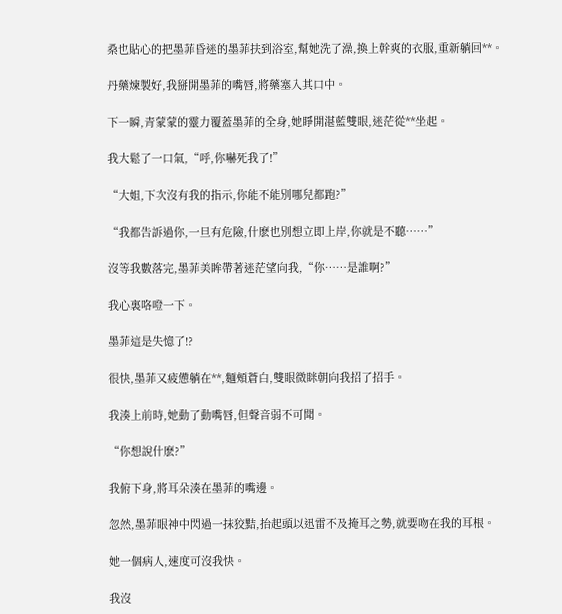桑也貼心的把墨菲昏迷的墨菲扶到浴室,幫她洗了澡,換上幹爽的衣服,重新躺回**。

丹藥煉製好,我掰開墨菲的嘴唇,將藥塞入其口中。

下一瞬,青蒙蒙的靈力覆蓋墨菲的全身,她睜開湛藍雙眼,迷茫從**坐起。

我大鬆了一口氣,“呼,你嚇死我了!”

“大姐,下次沒有我的指示,你能不能別哪兒都跑?”

“我都告訴過你,一旦有危險,什麽也別想立即上岸,你就是不聽……”

沒等我數落完,墨菲美眸帶著迷茫望向我,“你……是誰啊?”

我心裏咯噔一下。

墨菲這是失憶了!?

很快,墨菲又疲憊躺在**,麵頰蒼白,雙眼微眯朝向我招了招手。

我湊上前時,她動了動嘴唇,但聲音弱不可聞。

“你想說什麽?”

我俯下身,將耳朵湊在墨菲的嘴邊。

忽然,墨菲眼神中閃過一抹狡黠,抬起頭以迅雷不及掩耳之勢,就要吻在我的耳根。

她一個病人,速度可沒我快。

我沒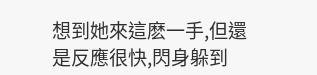想到她來這麽一手,但還是反應很快,閃身躲到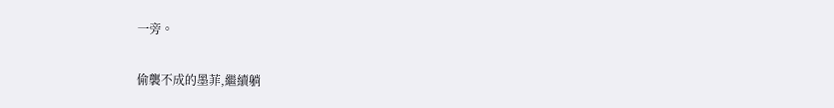一旁。

偷襲不成的墨菲,繼續躺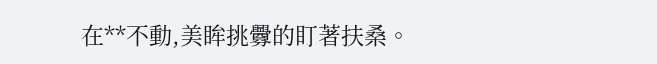在**不動,美眸挑釁的盯著扶桑。